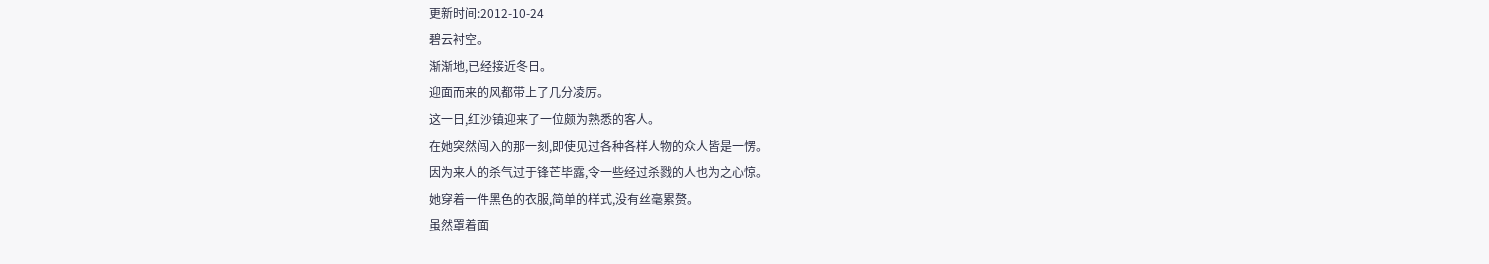更新时间:2012-10-24
碧云衬空。
渐渐地,已经接近冬日。
迎面而来的风都带上了几分凌厉。
这一日,红沙镇迎来了一位颇为熟悉的客人。
在她突然闯入的那一刻,即使见过各种各样人物的众人皆是一愣。
因为来人的杀气过于锋芒毕露,令一些经过杀戮的人也为之心惊。
她穿着一件黑色的衣服,简单的样式,没有丝毫累赘。
虽然罩着面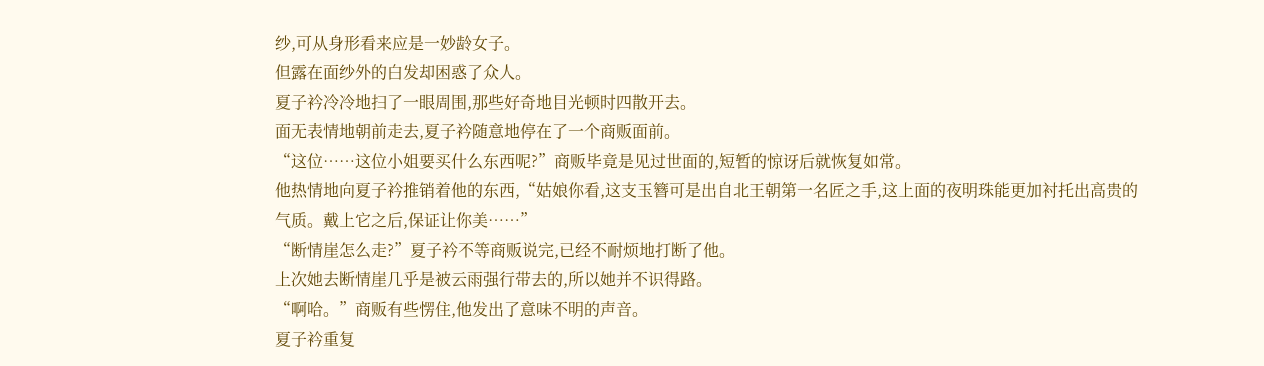纱,可从身形看来应是一妙龄女子。
但露在面纱外的白发却困惑了众人。
夏子衿冷冷地扫了一眼周围,那些好奇地目光顿时四散开去。
面无表情地朝前走去,夏子衿随意地停在了一个商贩面前。
“这位……这位小姐要买什么东西呢?”商贩毕竟是见过世面的,短暂的惊讶后就恢复如常。
他热情地向夏子衿推销着他的东西,“姑娘你看,这支玉簪可是出自北王朝第一名匠之手,这上面的夜明珠能更加衬托出高贵的气质。戴上它之后,保证让你美……”
“断情崖怎么走?”夏子衿不等商贩说完,已经不耐烦地打断了他。
上次她去断情崖几乎是被云雨强行带去的,所以她并不识得路。
“啊哈。”商贩有些愣住,他发出了意味不明的声音。
夏子衿重复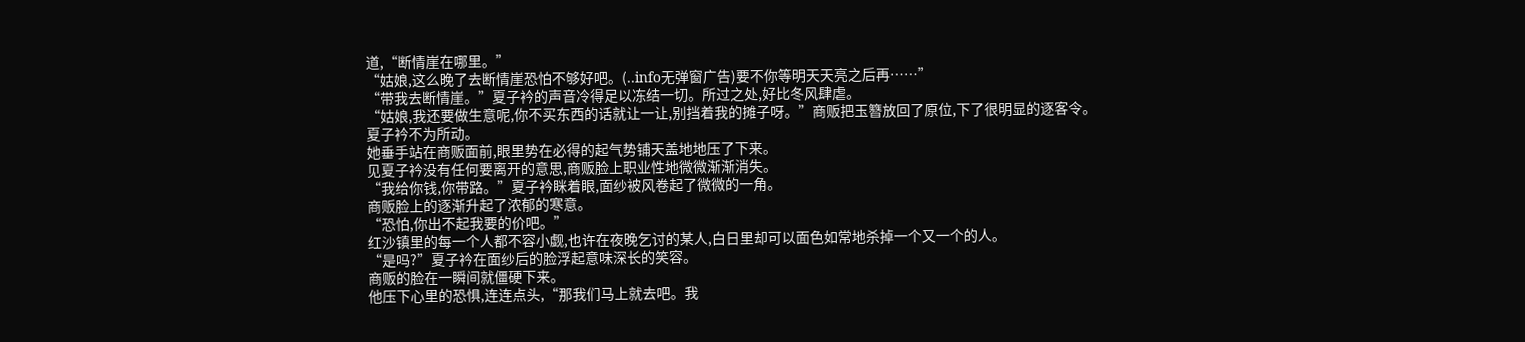道,“断情崖在哪里。”
“姑娘,这么晚了去断情崖恐怕不够好吧。(..info无弹窗广告)要不你等明天天亮之后再……”
“带我去断情崖。”夏子衿的声音冷得足以冻结一切。所过之处,好比冬风肆虐。
“姑娘,我还要做生意呢,你不买东西的话就让一让,别挡着我的摊子呀。”商贩把玉簪放回了原位,下了很明显的逐客令。
夏子衿不为所动。
她垂手站在商贩面前,眼里势在必得的起气势铺天盖地地压了下来。
见夏子衿没有任何要离开的意思,商贩脸上职业性地微微渐渐消失。
“我给你钱,你带路。”夏子衿眯着眼,面纱被风卷起了微微的一角。
商贩脸上的逐渐升起了浓郁的寒意。
“恐怕,你出不起我要的价吧。”
红沙镇里的每一个人都不容小觑,也许在夜晚乞讨的某人,白日里却可以面色如常地杀掉一个又一个的人。
“是吗?”夏子衿在面纱后的脸浮起意味深长的笑容。
商贩的脸在一瞬间就僵硬下来。
他压下心里的恐惧,连连点头,“那我们马上就去吧。我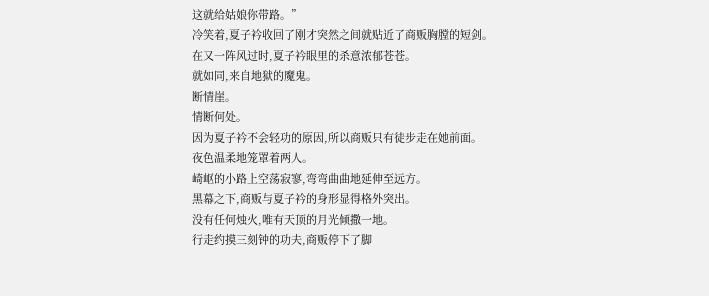这就给姑娘你带路。”
冷笑着,夏子衿收回了刚才突然之间就贴近了商贩胸膛的短剑。
在又一阵风过时,夏子衿眼里的杀意浓郁苍苍。
就如同,来自地狱的魔鬼。
断情崖。
情断何处。
因为夏子衿不会轻功的原因,所以商贩只有徒步走在她前面。
夜色温柔地笼罩着两人。
崎岖的小路上空荡寂寥,弯弯曲曲地延伸至远方。
黑幕之下,商贩与夏子衿的身形显得格外突出。
没有任何烛火,唯有天顶的月光倾撒一地。
行走约摸三刻钟的功夫,商贩停下了脚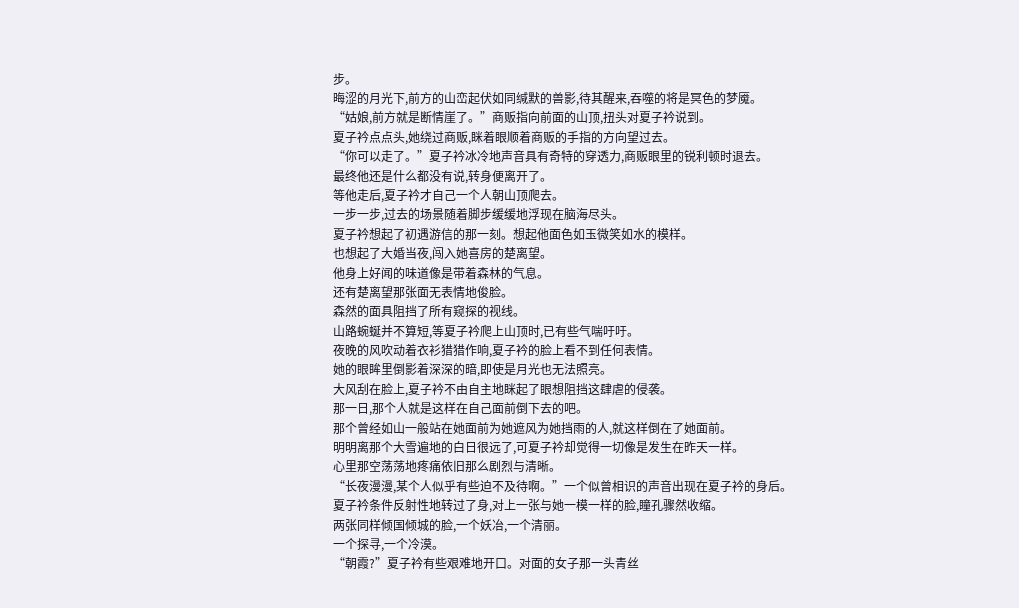步。
晦涩的月光下,前方的山峦起伏如同缄默的兽影,待其醒来,吞噬的将是冥色的梦魇。
“姑娘,前方就是断情崖了。”商贩指向前面的山顶,扭头对夏子衿说到。
夏子衿点点头,她绕过商贩,眯着眼顺着商贩的手指的方向望过去。
“你可以走了。”夏子衿冰冷地声音具有奇特的穿透力,商贩眼里的锐利顿时退去。
最终他还是什么都没有说,转身便离开了。
等他走后,夏子衿才自己一个人朝山顶爬去。
一步一步,过去的场景随着脚步缓缓地浮现在脑海尽头。
夏子衿想起了初遇游信的那一刻。想起他面色如玉微笑如水的模样。
也想起了大婚当夜,闯入她喜房的楚离望。
他身上好闻的味道像是带着森林的气息。
还有楚离望那张面无表情地俊脸。
森然的面具阻挡了所有窥探的视线。
山路蜿蜒并不算短,等夏子衿爬上山顶时,已有些气喘吁吁。
夜晚的风吹动着衣衫猎猎作响,夏子衿的脸上看不到任何表情。
她的眼眸里倒影着深深的暗,即使是月光也无法照亮。
大风刮在脸上,夏子衿不由自主地眯起了眼想阻挡这肆虐的侵袭。
那一日,那个人就是这样在自己面前倒下去的吧。
那个曾经如山一般站在她面前为她遮风为她挡雨的人,就这样倒在了她面前。
明明离那个大雪遍地的白日很远了,可夏子衿却觉得一切像是发生在昨天一样。
心里那空荡荡地疼痛依旧那么剧烈与清晰。
“长夜漫漫,某个人似乎有些迫不及待啊。”一个似曾相识的声音出现在夏子衿的身后。
夏子衿条件反射性地转过了身,对上一张与她一模一样的脸,瞳孔骤然收缩。
两张同样倾国倾城的脸,一个妖冶,一个清丽。
一个探寻,一个冷漠。
“朝霞?”夏子衿有些艰难地开口。对面的女子那一头青丝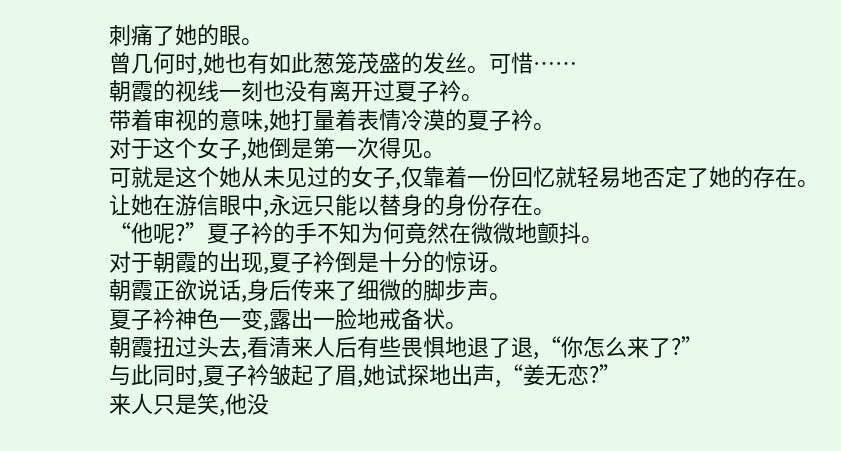刺痛了她的眼。
曾几何时,她也有如此葱笼茂盛的发丝。可惜……
朝霞的视线一刻也没有离开过夏子衿。
带着审视的意味,她打量着表情冷漠的夏子衿。
对于这个女子,她倒是第一次得见。
可就是这个她从未见过的女子,仅靠着一份回忆就轻易地否定了她的存在。
让她在游信眼中,永远只能以替身的身份存在。
“他呢?”夏子衿的手不知为何竟然在微微地颤抖。
对于朝霞的出现,夏子衿倒是十分的惊讶。
朝霞正欲说话,身后传来了细微的脚步声。
夏子衿神色一变,露出一脸地戒备状。
朝霞扭过头去,看清来人后有些畏惧地退了退,“你怎么来了?”
与此同时,夏子衿皱起了眉,她试探地出声,“姜无恋?”
来人只是笑,他没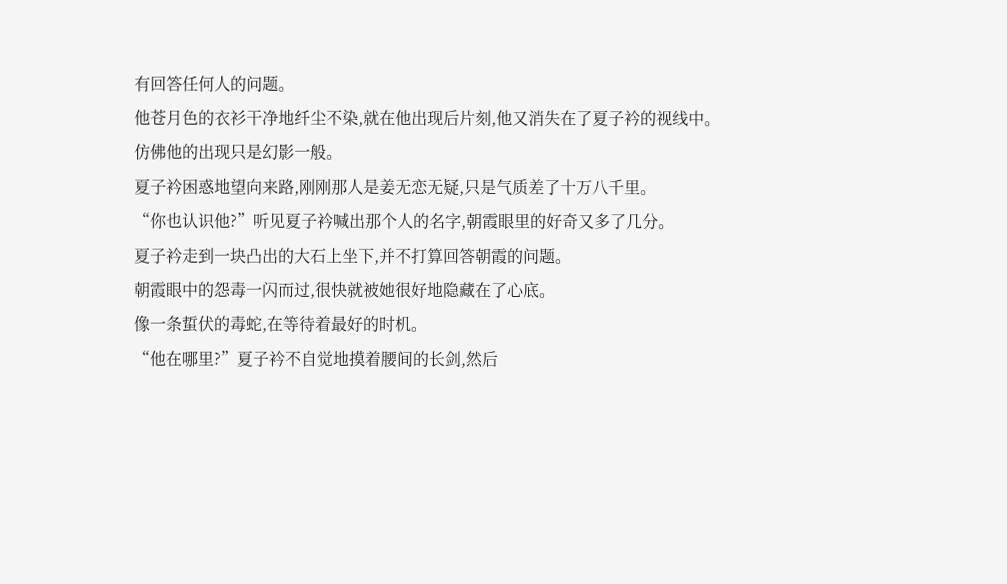有回答任何人的问题。
他苍月色的衣衫干净地纤尘不染,就在他出现后片刻,他又消失在了夏子衿的视线中。
仿佛他的出现只是幻影一般。
夏子衿困惑地望向来路,刚刚那人是姜无恋无疑,只是气质差了十万八千里。
“你也认识他?”听见夏子衿喊出那个人的名字,朝霞眼里的好奇又多了几分。
夏子衿走到一块凸出的大石上坐下,并不打算回答朝霞的问题。
朝霞眼中的怨毒一闪而过,很快就被她很好地隐藏在了心底。
像一条蜇伏的毒蛇,在等待着最好的时机。
“他在哪里?”夏子衿不自觉地摸着腰间的长剑,然后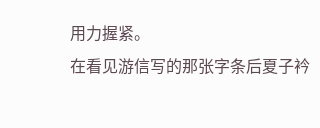用力握紧。
在看见游信写的那张字条后夏子衿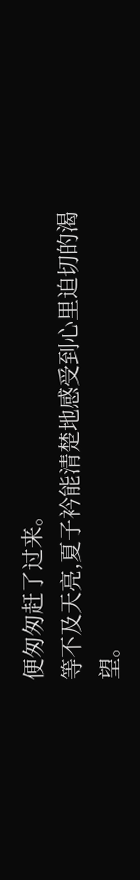便匆匆赶了过来。
等不及天亮,夏子衿能清楚地感受到心里迫切的渴望。